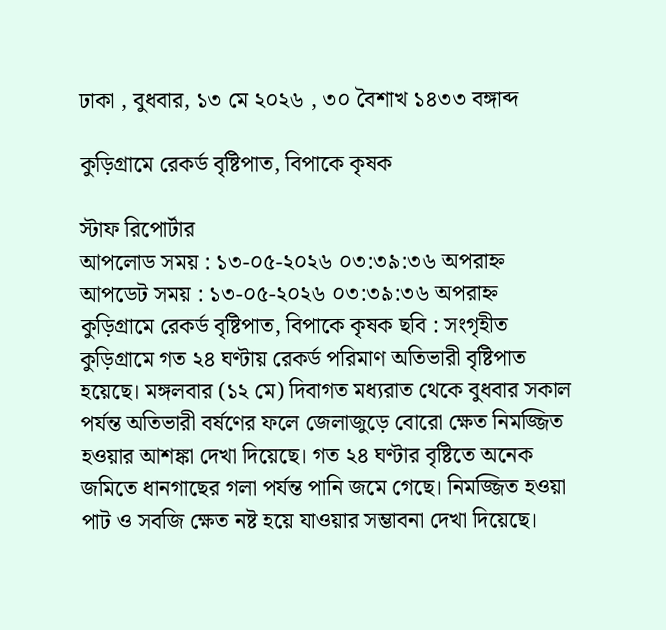ঢাকা , বুধবার, ১৩ মে ২০২৬ , ৩০ বৈশাখ ১৪৩৩ বঙ্গাব্দ

কুড়িগ্রামে রেকর্ড বৃষ্টিপাত, বিপাকে কৃষক

স্টাফ রিপোর্টার
আপলোড সময় : ১৩-০৫-২০২৬ ০৩:৩৯:৩৬ অপরাহ্ন
আপডেট সময় : ১৩-০৫-২০২৬ ০৩:৩৯:৩৬ অপরাহ্ন
কুড়িগ্রামে রেকর্ড বৃষ্টিপাত, বিপাকে কৃষক ছবি : সংগৃহীত
কুড়িগ্রামে গত ২৪ ঘণ্টায় রেকর্ড পরিমাণ অতিভারী বৃষ্টিপাত হয়েছে। মঙ্গলবার (১২ মে) দিবাগত মধ্যরাত থেকে বুধবার সকাল পর্যন্ত অতিভারী বর্ষণের ফলে জেলাজুড়ে বোরো ক্ষেত নিমজ্জিত হওয়ার আশঙ্কা দেখা দিয়েছে। গত ২৪ ঘণ্টার বৃষ্টিতে অনেক জমিতে ধানগাছের গলা পর্যন্ত পানি জমে গেছে। নিমজ্জিত হওয়া পাট ও সবজি ক্ষেত নষ্ট হয়ে যাওয়ার সম্ভাবনা দেখা দিয়েছে।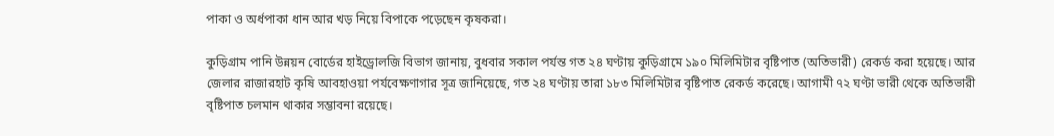পাকা ও অর্ধপাকা ধান আর খড় নিয়ে বিপাকে পড়েছেন কৃষকরা।

কুড়িগ্রাম পানি উন্নয়ন বোর্ডের হাইড্রোলজি বিভাগ জানায়, বুধবার সকাল পর্যন্ত গত ২৪ ঘণ্টায় কুড়িগ্রামে ১৯০ মিলিমিটার বৃষ্টিপাত (অতিভারী) রেকর্ড করা হয়েছে। আর জেলার রাজারহাট কৃষি আবহাওয়া পর্যবেক্ষণাগার সূত্র জানিয়েছে, গত ২৪ ঘণ্টায় তারা ১৮৩ মিলিমিটার বৃষ্টিপাত রেকর্ড করেছে। আগামী ৭২ ঘণ্টা ভারী থেকে অতিভারী বৃষ্টিপাত চলমান থাকার সম্ভাবনা রয়েছে।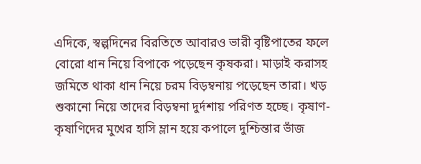এদিকে, স্বল্পদিনের বিরতিতে আবারও ভারী বৃষ্টিপাতের ফলে বোরো ধান নিয়ে বিপাকে পড়েছেন কৃষকরা। মাড়াই করাসহ জমিতে থাকা ধান নিয়ে চরম বিড়ম্বনায় পড়েছেন তারা। খড় শুকানো নিয়ে তাদের বিড়ম্বনা দুর্দশায় পরিণত হচ্ছে। কৃষাণ-কৃষাণিদের মুখের হাসি ম্লান হয়ে কপালে দুশ্চিন্তার ভাঁজ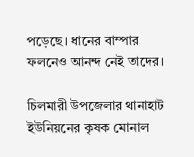পড়েছে। ধানের বাম্পার ফলনেও আনন্দ নেই তাদের।

চিলমারী উপজেলার থানাহাট ইউনিয়নের কৃষক মোনাল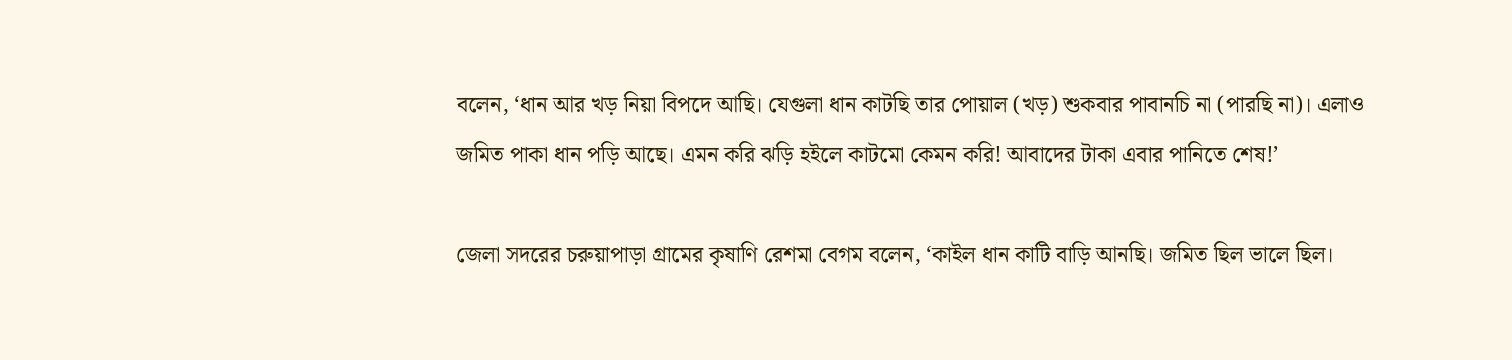বলেন, ‘ধান আর খড় নিয়া বিপদে আছি। যেগুলা ধান কাটছি তার পোয়াল (খড়) শুকবার পাবানচি না (পারছি না)। এলাও জমিত পাকা ধান পড়ি আছে। এমন করি ঝড়ি হইলে কাটমো কেমন করি! আবাদের টাকা এবার পানিতে শেষ!’

জেলা সদরের চরুয়াপাড়া গ্রামের কৃষাণি রেশমা বেগম বলেন, ‘কাইল ধান কাটি বাড়ি আনছি। জমিত ছিল ভালে ছিল।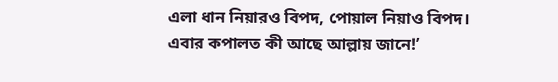এলা ধান নিয়ারও বিপদ, পোয়াল নিয়াও বিপদ। এবার কপালত কী আছে আল্লায় জানে!’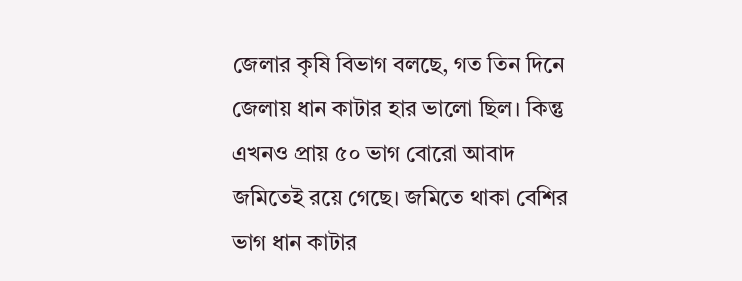জেলার কৃষি বিভাগ বলছে, গত তিন দিনে জেলায় ধান কাটার হার ভালো ছিল। কিন্তু এখনও প্রায় ৫০ ভাগ বোরো আবাদ জমিতেই রয়ে গেছে। জমিতে থাকা বেশির ভাগ ধান কাটার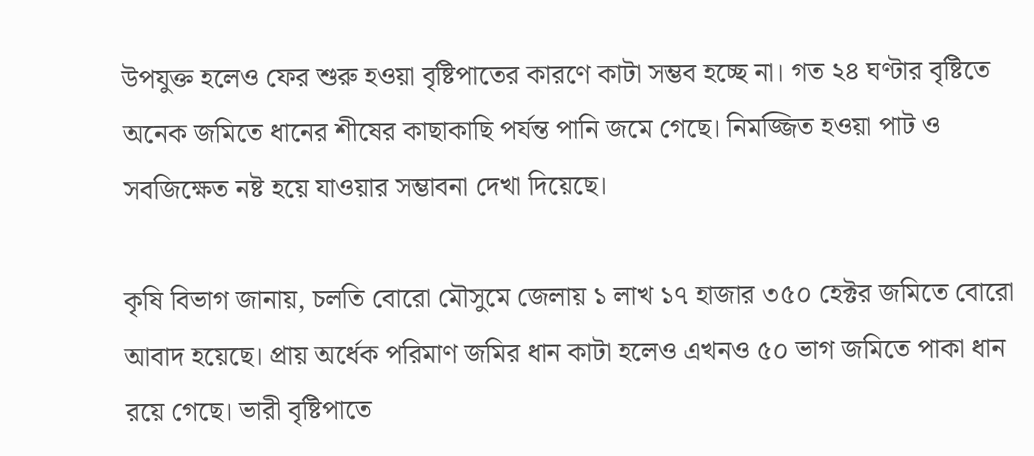উপযুক্ত হলেও ফের শুরু হওয়া বৃষ্টিপাতের কারণে কাটা সম্ভব হচ্ছে না। গত ২৪ ঘণ্টার বৃষ্টিতে অনেক জমিতে ধানের শীষের কাছাকাছি পর্যন্ত পানি জমে গেছে। নিমজ্জিত হওয়া পাট ও সবজিক্ষেত নষ্ট হয়ে যাওয়ার সম্ভাবনা দেখা দিয়েছে।

কৃষি বিভাগ জানায়, চলতি বোরো মৌসুমে জেলায় ১ লাখ ১৭ হাজার ৩৫০ হেক্টর জমিতে বোরো আবাদ হয়েছে। প্রায় অর্ধেক পরিমাণ জমির ধান কাটা হলেও এখনও ৫০ ভাগ জমিতে পাকা ধান রয়ে গেছে। ভারী বৃষ্টিপাতে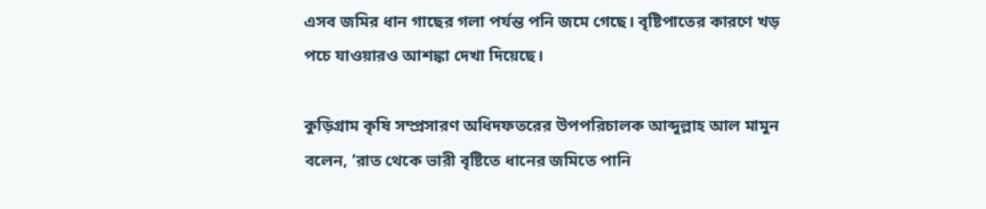এসব জমির ধান গাছের গলা পর্যন্ত পনি জমে গেছে। বৃষ্টিপাতের কারণে খড় পচে যাওয়ারও আশঙ্কা দেখা দিয়েছে।

কুড়িগ্রাম কৃষি সম্প্রসারণ অধিদফতরের উপপরিচালক আব্দুল্লাহ আল মামুন বলেন, ‘রাত থেকে ভারী বৃষ্টিতে ধানের জমিতে পানি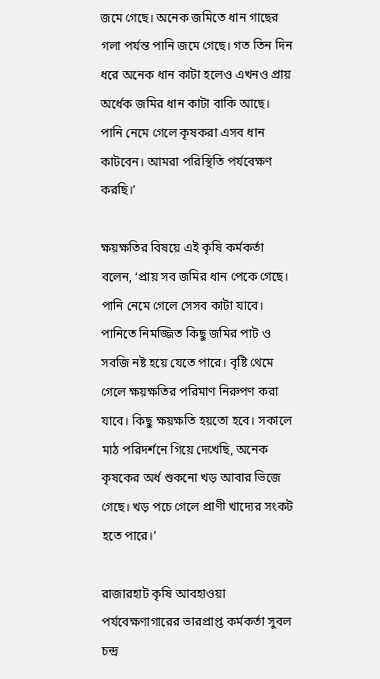জমে গেছে। অনেক জমিতে ধান গাছের গলা পর্যন্ত পানি জমে গেছে। গত তিন দিন ধরে অনেক ধান কাটা হলেও এখনও প্রায় অর্ধেক জমির ধান কাটা বাকি আছে। পানি নেমে গেলে কৃষকরা এসব ধান কাটবেন। আমরা পরিস্থিতি পর্যবেক্ষণ করছি।’

ক্ষয়ক্ষতির বিষয়ে এই কৃষি কর্মকর্তা বলেন, ‘প্রায় সব জমির ধান পেকে গেছে। পানি নেমে গেলে সেসব কাটা যাবে। পানিতে নিমজ্জিত কিছু জমির পাট ও সবজি নষ্ট হয়ে যেতে পারে। বৃষ্টি থেমে গেলে ক্ষয়ক্ষতির পরিমাণ নিরুপণ করা যাবে। কিছু ক্ষয়ক্ষতি হয়তো হবে। সকালে মাঠ পরিদর্শনে গিয়ে দেখেছি, অনেক কৃষকের অর্ধ শুকনো খড় আবার ভিজে গেছে। খড় পচে গেলে প্রাণী খাদ্যের সংকট হতে পারে।’

রাজারহাট কৃষি আবহাওয়া পর্যবেক্ষণাগারের ভারপ্রাপ্ত কর্মকর্তা সুবল চন্দ্র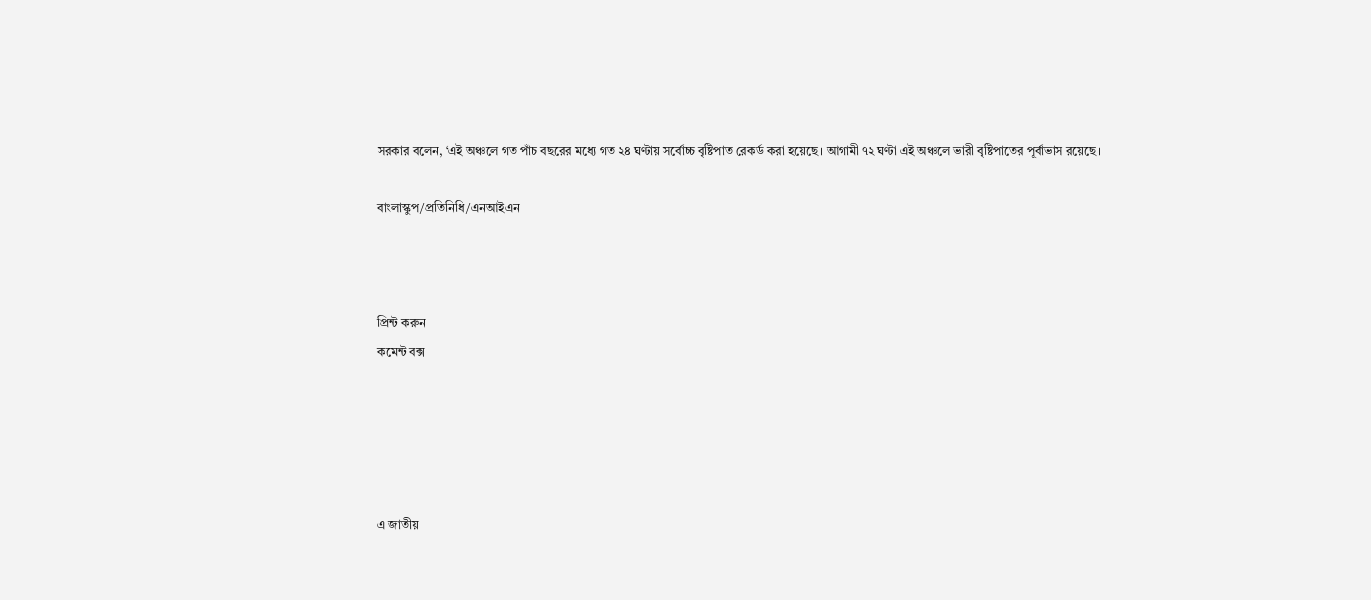সরকার বলেন, ‘এই অঞ্চলে গত পাঁচ বছরের মধ্যে গত ২৪ ঘণ্টায় সর্বোচ্চ বৃষ্টিপাত রেকর্ড করা হয়েছে। আগামী ৭২ ঘণ্টা এই অঞ্চলে ভারী বৃষ্টিপাতের পূর্বাভাস রয়েছে।

বাংলাস্কুপ/প্রতিনিধি/এনআইএন



প্রিন্ট করুন
কমেন্ট বক্স





এ জাতীয়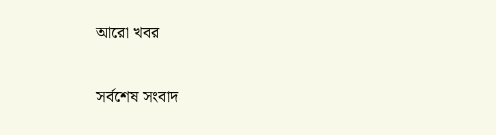আরো খবর

সর্বশেষ সংবাদ